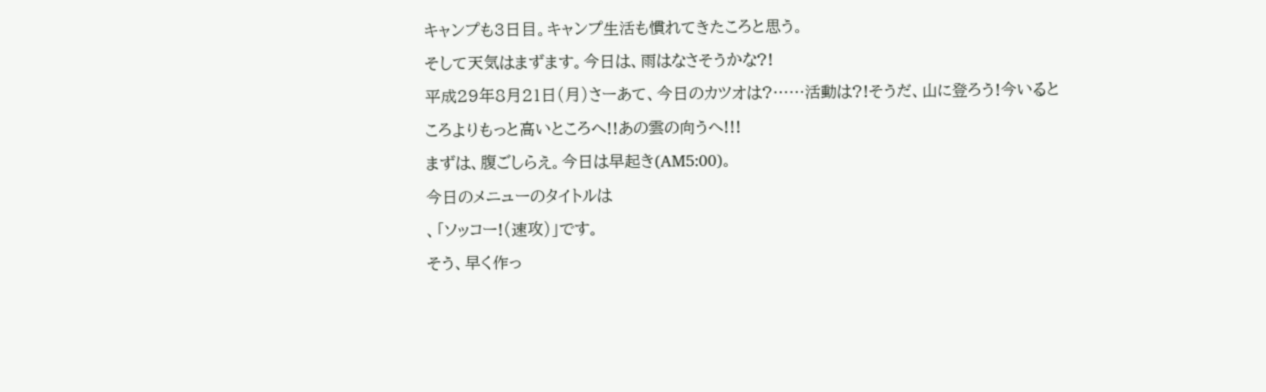キャンプも3日目。キャンプ生活も慣れてきたころと思う。
そして天気はまずます。今日は、雨はなさそうかな?!
平成29年8月21日(月)さーあて、今日のカツオは?……活動は?!そうだ、山に登ろう!今いるところよりもっと高いところへ!!あの雲の向うへ!!!
まずは、腹ごしらえ。今日は早起き(AM5:00)。
今日のメニューのタイトルは
、「ソッコー!(速攻)」です。
そう、早く作っ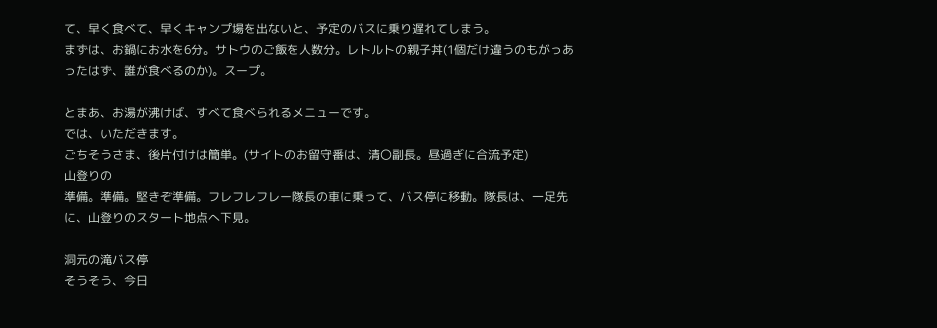て、早く食べて、早くキャンプ場を出ないと、予定のバスに乗り遅れてしまう。
まずは、お鍋にお水を6分。サトウのご飯を人数分。レトルトの親子丼(1個だけ違うのもがっあったはず、誰が食べるのか)。スープ。

とまあ、お湯が沸けば、すべて食べられるメニューです。
では、いただきます。
ごちそうさま、後片付けは簡単。(サイトのお留守番は、清〇副長。昼過ぎに合流予定)
山登りの
準備。準備。堅きぞ準備。フレフレフレー隊長の車に乗って、バス停に移動。隊長は、一足先に、山登りのスタート地点へ下見。

洞元の滝バス停
そうそう、今日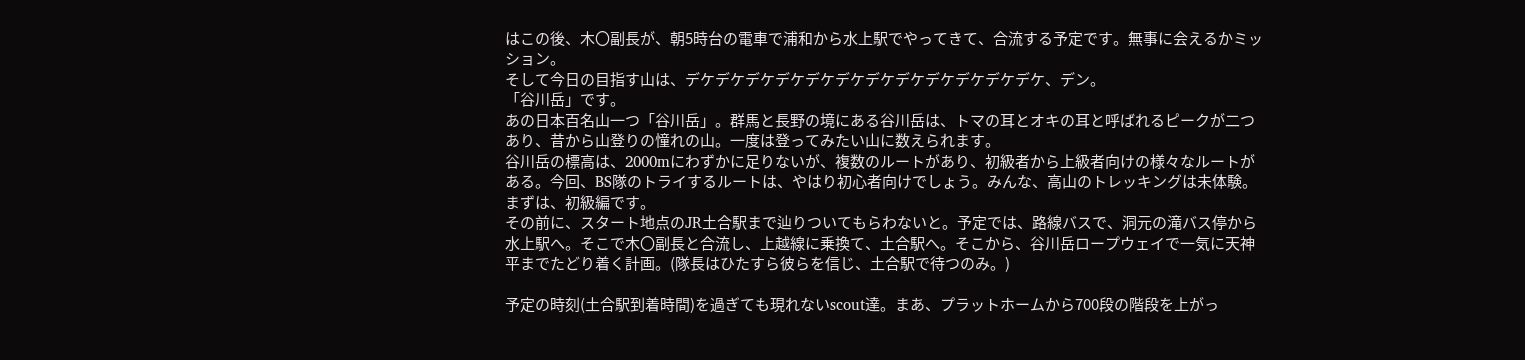はこの後、木〇副長が、朝5時台の電車で浦和から水上駅でやってきて、合流する予定です。無事に会えるかミッション。
そして今日の目指す山は、デケデケデケデケデケデケデケデケデケデケデケデケ、デン。
「谷川岳」です。
あの日本百名山一つ「谷川岳」。群馬と長野の境にある谷川岳は、トマの耳とオキの耳と呼ばれるピークが二つあり、昔から山登りの憧れの山。一度は登ってみたい山に数えられます。
谷川岳の標高は、2000mにわずかに足りないが、複数のルートがあり、初級者から上級者向けの様々なルートがある。今回、BS隊のトライするルートは、やはり初心者向けでしょう。みんな、高山のトレッキングは未体験。まずは、初級編です。
その前に、スタート地点のJR土合駅まで辿りついてもらわないと。予定では、路線バスで、洞元の滝バス停から水上駅へ。そこで木〇副長と合流し、上越線に乗換て、土合駅へ。そこから、谷川岳ロープウェイで一気に天神平までたどり着く計画。(隊長はひたすら彼らを信じ、土合駅で待つのみ。)

予定の時刻(土合駅到着時間)を過ぎても現れないscout達。まあ、プラットホームから700段の階段を上がっ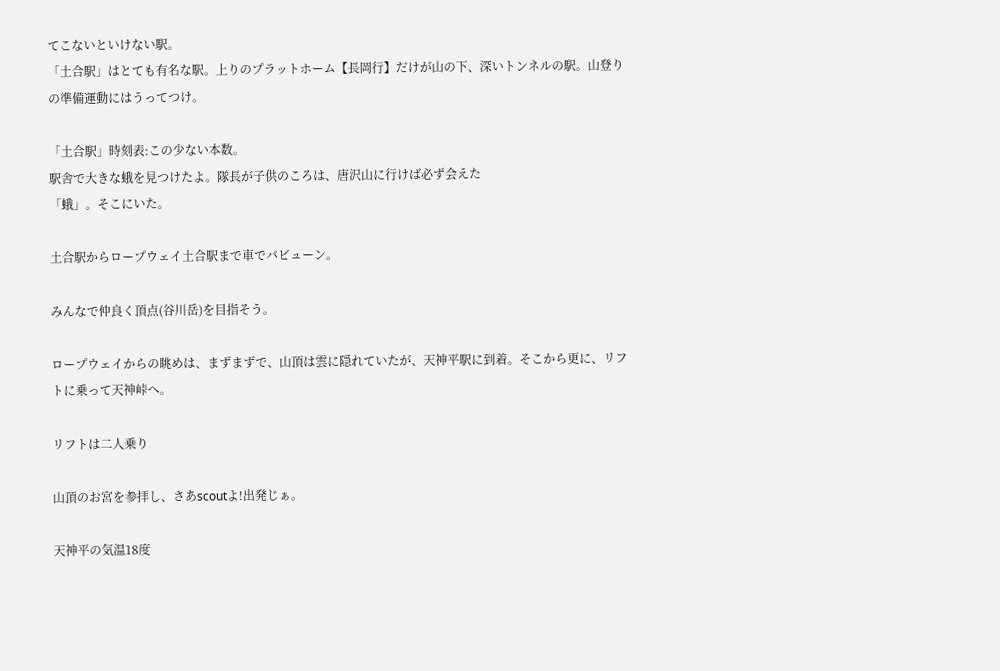てこないといけない駅。
「土合駅」はとても有名な駅。上りのプラットホーム【長岡行】だけが山の下、深いトンネルの駅。山登りの準備運動にはうってつけ。

「土合駅」時刻表:この少ない本数。
駅舎で大きな蛾を見つけたよ。隊長が子供のころは、唐沢山に行けば必ず会えた
「蛾」。そこにいた。

土合駅からロープウェイ土合駅まで車でバビューン。

みんなで仲良く頂点(谷川岳)を目指そう。

ロープウェイからの眺めは、まずまずで、山頂は雲に隠れていたが、天神平駅に到着。そこから更に、リフトに乗って天神峠へ。

リフトは二人乗り

山頂のお宮を参拝し、さあscoutよ!出発じぁ。

天神平の気温18度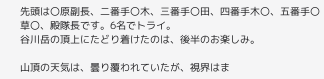先頭は〇原副長、二番手〇木、三番手〇田、四番手木〇、五番手〇草〇、殿隊長です。6名でトライ。
谷川岳の頂上にたどり着けたのは、後半のお楽しみ。

山頂の天気は、曇り覆われていたが、視界はま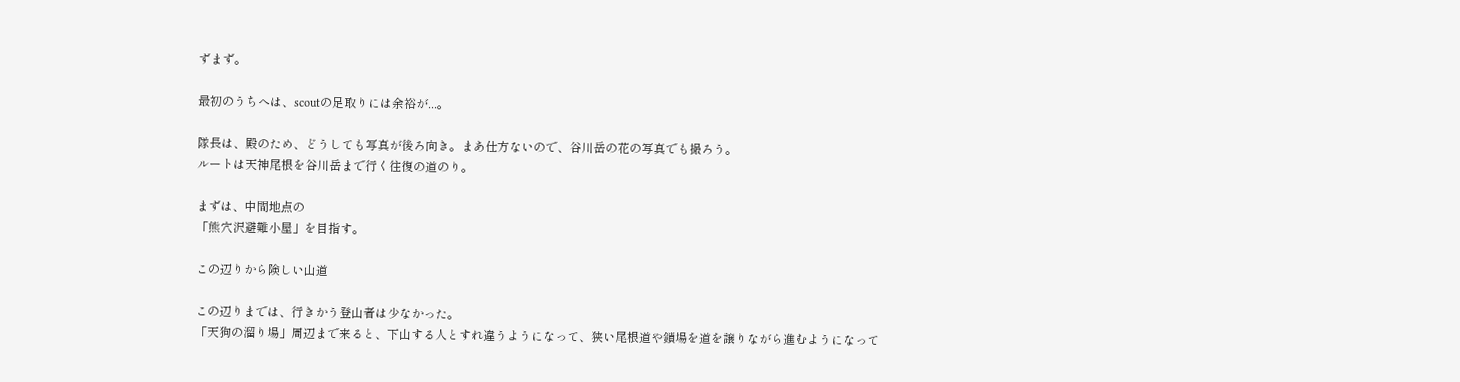ずまず。

最初のうちへは、scoutの足取りには余裕が...。

隊長は、殿のため、どうしても写真が後ろ向き。まあ仕方ないので、谷川岳の花の写真でも撮ろう。
ルートは天神尾根を谷川岳まで行く往復の道のり。

まずは、中間地点の
「熊穴沢避難小屋」を目指す。

この辺りから険しい山道

この辺りまでは、行きかう登山者は少なかった。
「天狗の溜り場」周辺まで来ると、下山する人とすれ違うようになって、狭い尾根道や鎖場を道を譲りながら進むようになって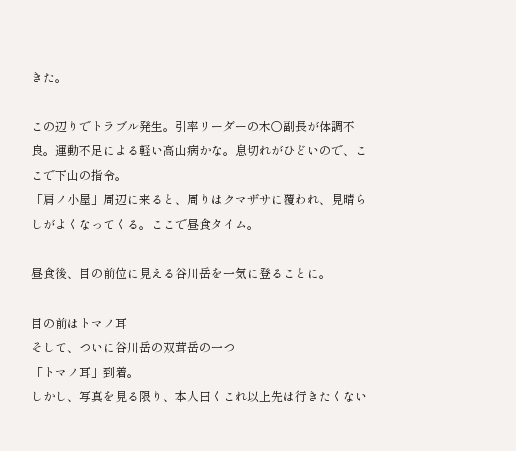きた。

この辺りでトラブル発生。引率リーダーの木〇副長が体調不良。運動不足による軽い高山病かな。息切れがひどいので、ここで下山の指令。
「肩ノ小屋」周辺に来ると、周りはクマザサに覆われ、見晴らしがよくなってくる。ここで昼食タイム。

昼食後、目の前位に見える谷川岳を一気に登ることに。

目の前はトマノ耳
そして、ついに谷川岳の双茸岳の一つ
「トマノ耳」到着。
しかし、写真を見る限り、本人曰くこれ以上先は行きたくない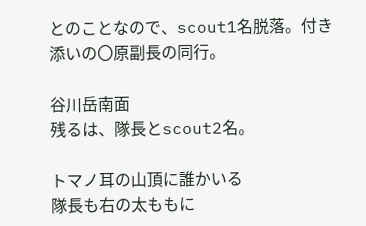とのことなので、scout1名脱落。付き添いの〇原副長の同行。

谷川岳南面
残るは、隊長とscout2名。

トマノ耳の山頂に誰かいる
隊長も右の太ももに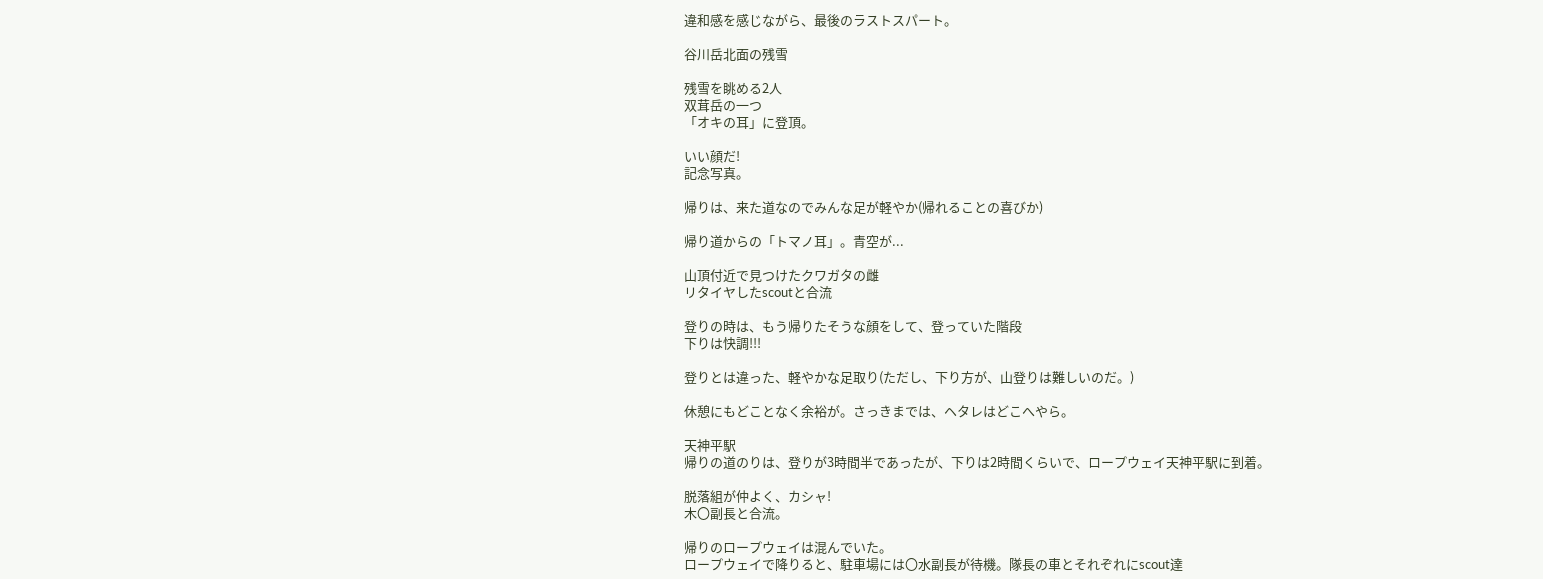違和感を感じながら、最後のラストスパート。

谷川岳北面の残雪

残雪を眺める2人
双茸岳の一つ
「オキの耳」に登頂。

いい顔だ!
記念写真。

帰りは、来た道なのでみんな足が軽やか(帰れることの喜びか)

帰り道からの「トマノ耳」。青空が...

山頂付近で見つけたクワガタの雌
リタイヤしたscoutと合流

登りの時は、もう帰りたそうな顔をして、登っていた階段
下りは快調!!!

登りとは違った、軽やかな足取り(ただし、下り方が、山登りは難しいのだ。)

休憩にもどことなく余裕が。さっきまでは、ヘタレはどこへやら。

天神平駅
帰りの道のりは、登りが3時間半であったが、下りは2時間くらいで、ロープウェイ天神平駅に到着。

脱落組が仲よく、カシャ!
木〇副長と合流。

帰りのロープウェイは混んでいた。
ロープウェイで降りると、駐車場には〇水副長が待機。隊長の車とそれぞれにscout達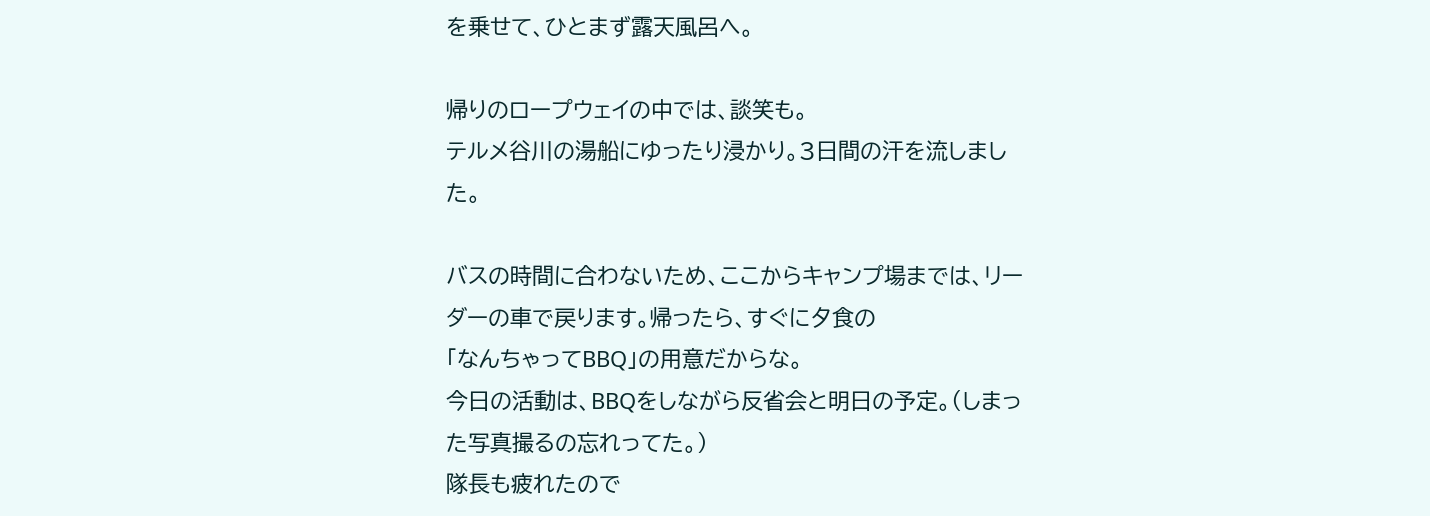を乗せて、ひとまず露天風呂へ。

帰りのロープウェイの中では、談笑も。
テルメ谷川の湯船にゆったり浸かり。3日間の汗を流しました。

バスの時間に合わないため、ここからキャンプ場までは、リーダーの車で戻ります。帰ったら、すぐに夕食の
「なんちゃってBBQ」の用意だからな。
今日の活動は、BBQをしながら反省会と明日の予定。(しまった写真撮るの忘れってた。)
隊長も疲れたので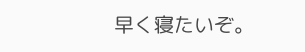早く寝たいぞ。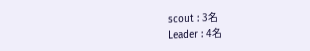scout : 3名
Leader : 4名